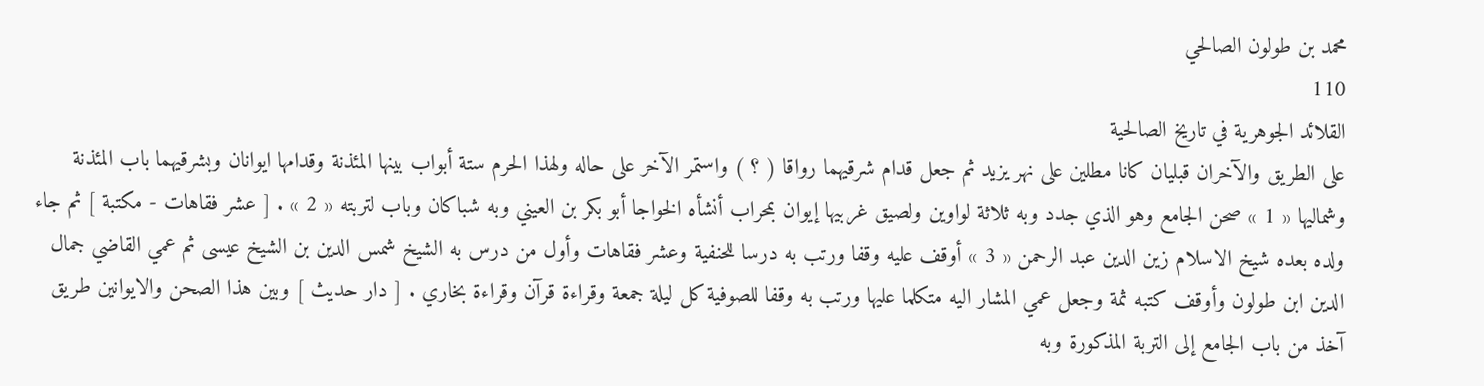محمد بن طولون الصالحي
110
القلائد الجوهرية في تاريخ الصالحية
على الطريق والآخران قبليان كانا مطلين على نهر يزيد ثم جعل قدام شرقيهما رواقا ( ؟ ) واستمر الآخر على حاله ولهذا الحرم ستة أبواب بينها المئذنة وقدامها ايوانان وبشرقيهما باب المئذنة وشماليها « 1 » صحن الجامع وهو الذي جدد وبه ثلاثة لواوين ولصيق غربيها إيوان بمحراب أنشأه الخواجا أبو بكر بن العيني وبه شباكان وباب لتربته « 2 » . [ عشر فقاهات - مكتبة ] ثم جاء ولده بعده شيخ الاسلام زين الدين عبد الرحمن « 3 » أوقف عليه وقفا ورتب به درسا للحنفية وعشر فقاهات وأول من درس به الشيخ شمس الدين بن الشيخ عيسى ثم عمي القاضي جمال الدين ابن طولون وأوقف كتبه ثمة وجعل عمي المشار اليه متكلما عليها ورتب به وقفا للصوفية كل ليلة جمعة وقراءة قرآن وقراءة بخاري . [ دار حديث ] وبين هذا الصحن والايوانين طريق آخذ من باب الجامع إلى التربة المذكورة وبه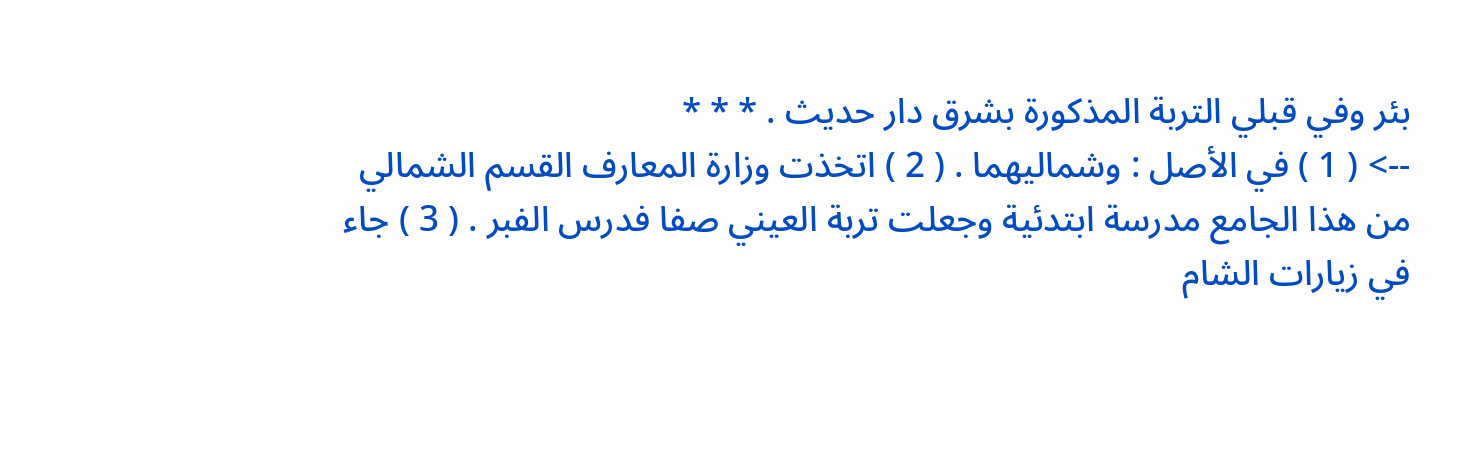بئر وفي قبلي التربة المذكورة بشرق دار حديث . * * *
--> ( 1 ) في الأصل : وشماليهما . ( 2 ) اتخذت وزارة المعارف القسم الشمالي من هذا الجامع مدرسة ابتدئية وجعلت تربة العيني صفا فدرس الفبر . ( 3 ) جاء في زيارات الشام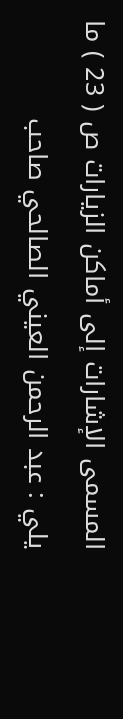المسمى الإشارات إلى أماكن الزيارات ص ( 23 ) ما يلي : عبد الرحمن العيني الصالحي صاحب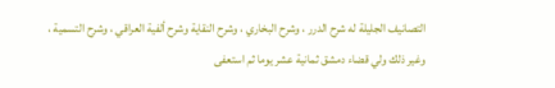التصانيف الجليلة له شرح الدرر ، وشرح البخاري ، وشرح النقاية وشرح ألفية العراقي ، وشرح التسمية ، وغير ذلك ولي قضاء دمشق ثمانية عشر يوما ثم استعفى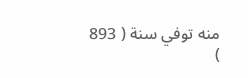منه توفي سنة ( 893 )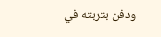ودفن بتربته في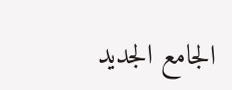الجامع الجديد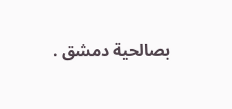بصالحية دمشق .